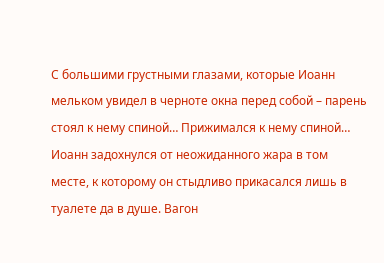С большими грустными глазами, которые Иоанн мельком увидел в черноте окна перед собой – парень стоял к нему спиной… Прижимался к нему спиной… Иоанн задохнулся от неожиданного жара в том месте, к которому он стыдливо прикасался лишь в туалете да в душе. Вагон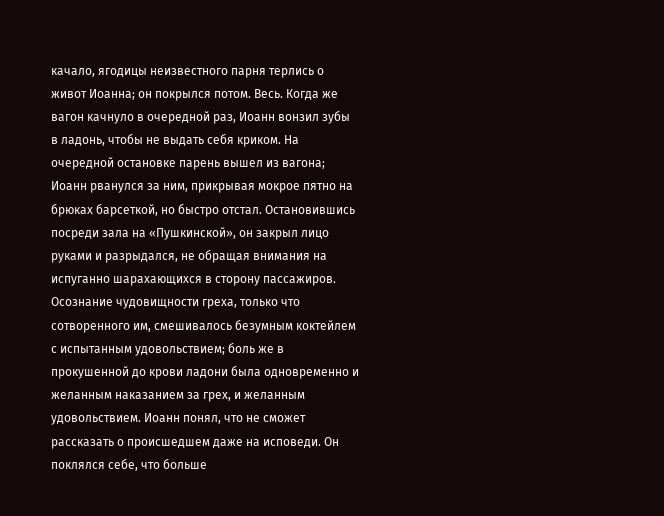качало, ягодицы неизвестного парня терлись о живот Иоанна; он покрылся потом. Весь. Когда же вагон качнуло в очередной раз, Иоанн вонзил зубы в ладонь, чтобы не выдать себя криком. На очередной остановке парень вышел из вагона; Иоанн рванулся за ним, прикрывая мокрое пятно на брюках барсеткой, но быстро отстал. Остановившись посреди зала на «Пушкинской», он закрыл лицо руками и разрыдался, не обращая внимания на испуганно шарахающихся в сторону пассажиров. Осознание чудовищности греха, только что сотворенного им, смешивалось безумным коктейлем с испытанным удовольствием; боль же в прокушенной до крови ладони была одновременно и желанным наказанием за грех, и желанным удовольствием. Иоанн понял, что не сможет рассказать о происшедшем даже на исповеди. Он поклялся себе, что больше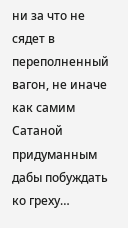ни за что не сядет в переполненный вагон, не иначе как самим Сатаной придуманным дабы побуждать ко греху…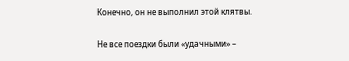Конечно, он не выполнил этой клятвы.

Не все поездки были «удачными» –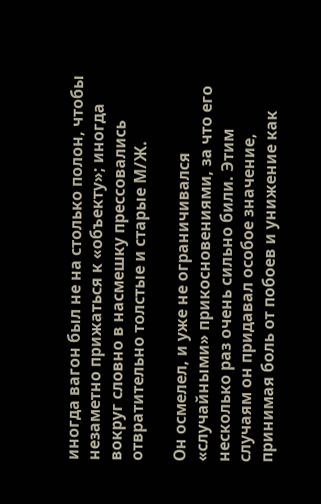иногда вагон был не на столько полон, чтобы незаметно прижаться к «объекту»; иногда вокруг словно в насмешку прессовались отвратительно толстые и старые М/Ж.

Он осмелел, и уже не ограничивался «случайными» прикосновениями, за что его несколько раз очень сильно били. Этим случаям он придавал особое значение, принимая боль от побоев и унижение как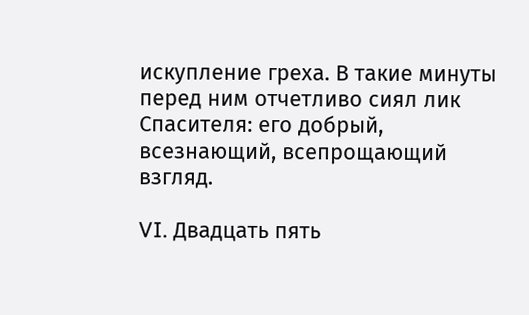искупление греха. В такие минуты перед ним отчетливо сиял лик Спасителя: его добрый, всезнающий, всепрощающий взгляд.

VI. Двадцать пять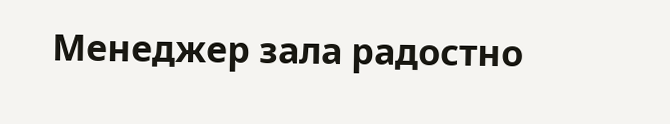Менеджер зала радостно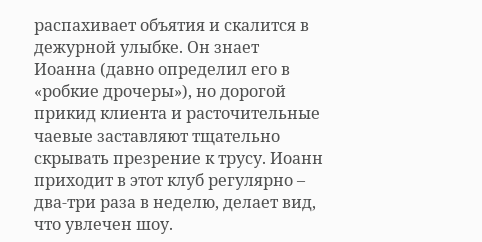распахивает объятия и скалится в дежурной улыбке. Он знает Иоанна (давно определил его в «робкие дрочеры»), но дорогой прикид клиента и расточительные чаевые заставляют тщательно скрывать презрение к трусу. Иоанн приходит в этот клуб регулярно – два-три раза в неделю, делает вид, что увлечен шоу.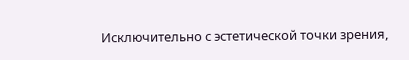Исключительно с эстетической точки зрения,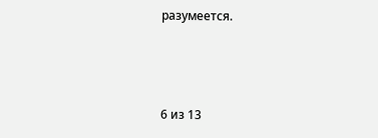разумеется.



6 из 13